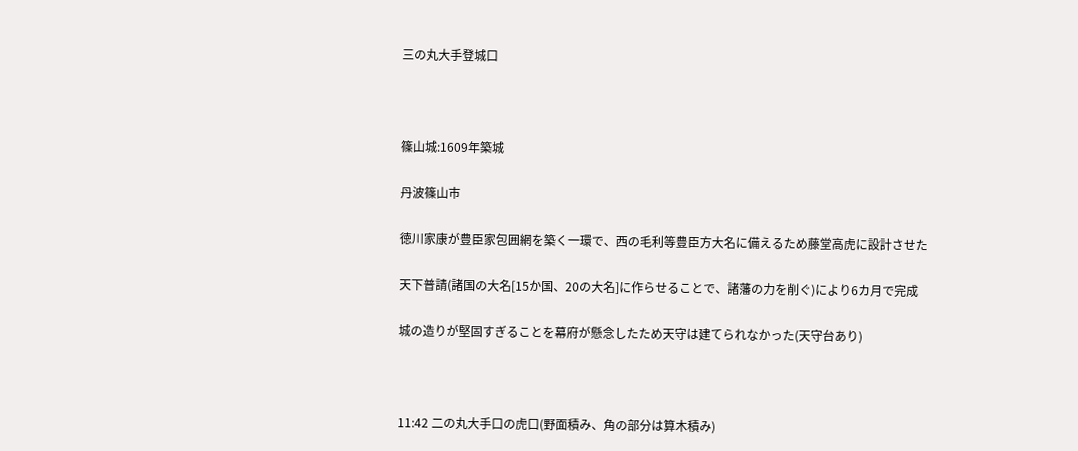三の丸大手登城口



篠山城:1609年築城

丹波篠山市

徳川家康が豊臣家包囲網を築く一環で、西の毛利等豊臣方大名に備えるため藤堂高虎に設計させた

天下普請(諸国の大名[15か国、20の大名]に作らせることで、諸藩の力を削ぐ)により6カ月で完成

城の造りが堅固すぎることを幕府が懸念したため天守は建てられなかった(天守台あり)



11:42 二の丸大手口の虎口(野面積み、角の部分は算木積み)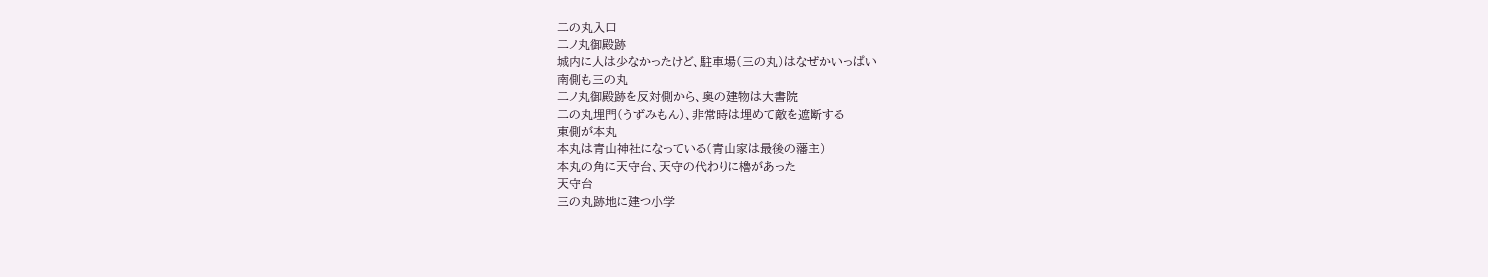二の丸入口
二ノ丸御殿跡
城内に人は少なかったけど、駐車場(三の丸)はなぜかいっぱい
南側も三の丸
二ノ丸御殿跡を反対側から、奥の建物は大書院
二の丸埋門(うずみもん)、非常時は埋めて敵を遮断する
東側が本丸
本丸は青山神社になっている(青山家は最後の藩主)
本丸の角に天守台、天守の代わりに櫓があった
天守台
三の丸跡地に建つ小学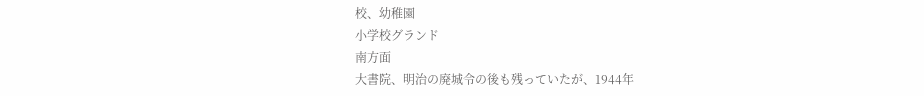校、幼稚園
小学校グランド
南方面
大書院、明治の廃城令の後も残っていたが、1944年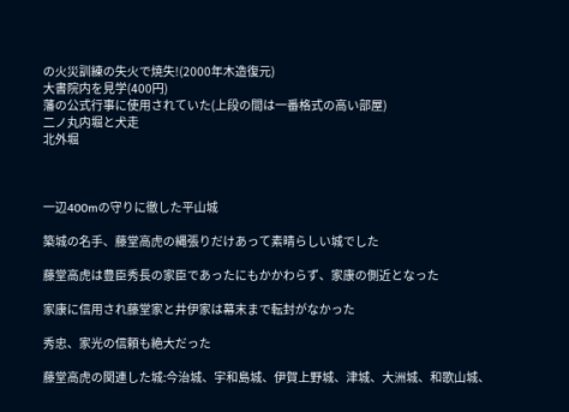の火災訓練の失火で焼失!(2000年木造復元)
大書院内を見学(400円)
藩の公式行事に使用されていた(上段の間は一番格式の高い部屋)
二ノ丸内堀と犬走
北外堀



一辺400mの守りに徹した平山城

築城の名手、藤堂高虎の縄張りだけあって素晴らしい城でした

藤堂高虎は豊臣秀長の家臣であったにもかかわらず、家康の側近となった

家康に信用され藤堂家と井伊家は幕末まで転封がなかった

秀忠、家光の信頼も絶大だった

藤堂高虎の関連した城:今治城、宇和島城、伊賀上野城、津城、大洲城、和歌山城、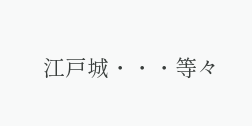江戸城・・・等々